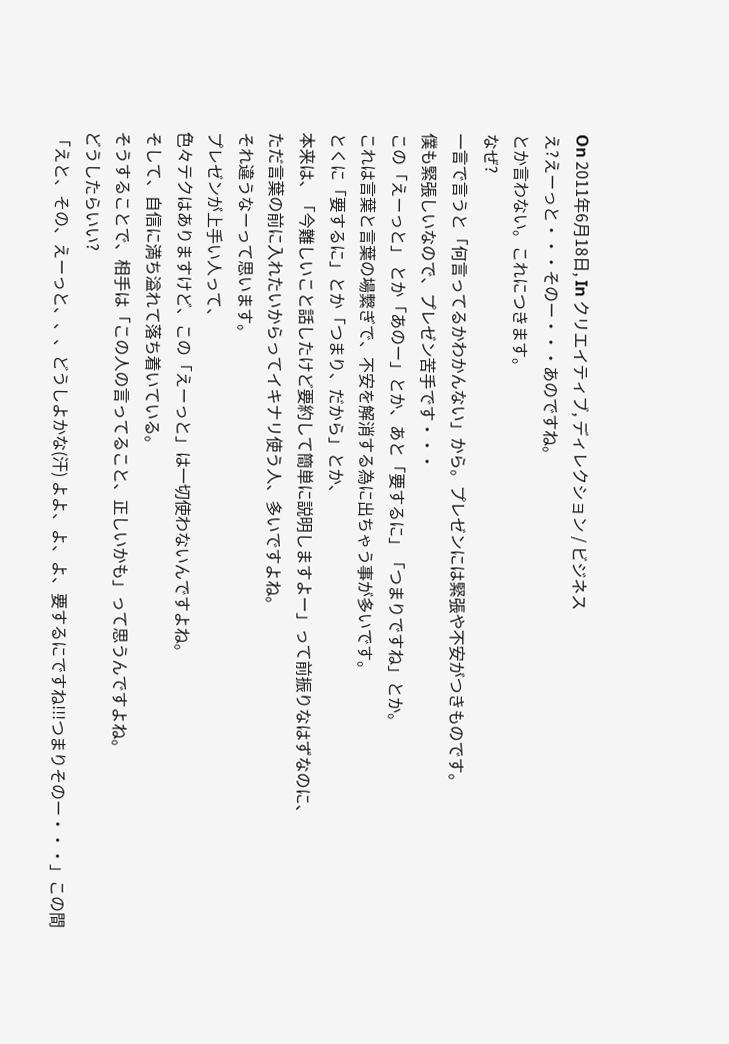On 2011年6月18日, In クリエイティブ, ディレクション / ビジネス
え?えーっと・・・そのー・・・あのですね。
とか言わない。これにつきます。
なぜ?
一言で言うと「何言ってるかわかんない」から。プレゼンには緊張や不安がつきものです。
僕も緊張しいなので、プレゼン苦手です・・・
この「えーっと」 とか「あのー」とか、あと「要するに」「つまりですね」とか。
これは言葉と言葉の場繋ぎで、不安を解消する為に出ちゃう事が多いです。
とくに「要するに」とか「つまり、だから」とか、
本来は、「今難しいこと話したけど要約して簡単に説明しますよー」って前振りなはずなのに、
ただ言葉の前に入れたいからってイキナリ使う人、多いですよね。
それ違うなーって思います。
プレゼンが上手い人って、
色々テクはありますけど、この「えーっと」は一切使わないんですよね。
そして、自信に満ち溢れて落ち着いている。
そうすることで、相手は「この人の言ってること、正しいかも」って思うんですよね。
どうしたらいい?
「えと、その、えーっと、、、どうしよかな(汗) よよ、よ、よ、要するにですね!!!つまりそのー・・・」この間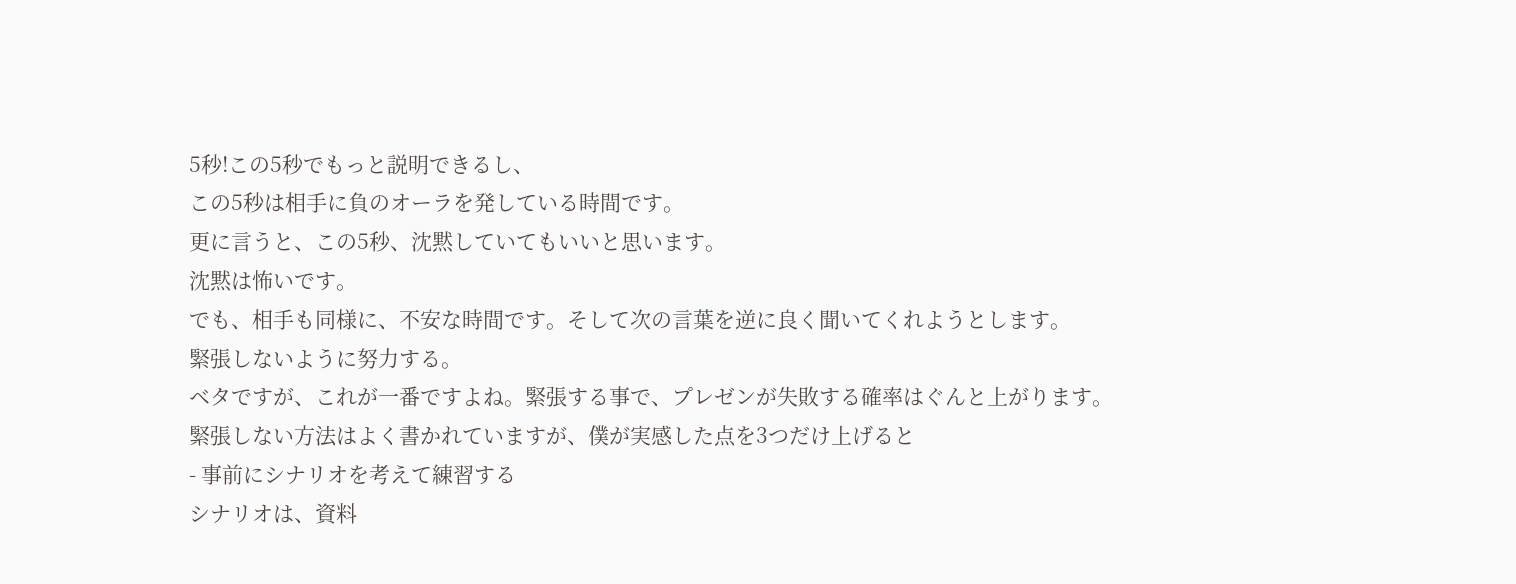5秒!この5秒でもっと説明できるし、
この5秒は相手に負のオーラを発している時間です。
更に言うと、この5秒、沈黙していてもいいと思います。
沈黙は怖いです。
でも、相手も同様に、不安な時間です。そして次の言葉を逆に良く聞いてくれようとします。
緊張しないように努力する。
ベタですが、これが一番ですよね。緊張する事で、プレゼンが失敗する確率はぐんと上がります。
緊張しない方法はよく書かれていますが、僕が実感した点を3つだけ上げると
- 事前にシナリオを考えて練習する
シナリオは、資料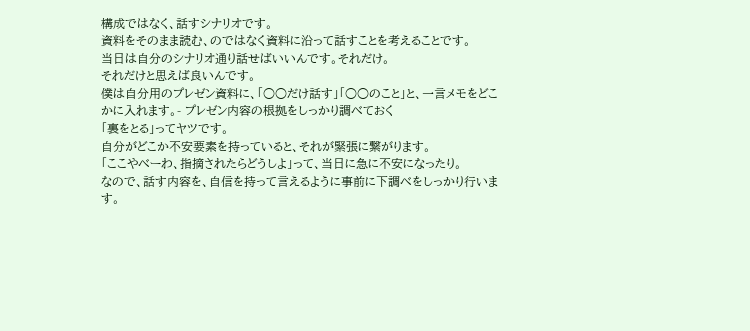構成ではなく、話すシナリオです。
資料をそのまま読む、のではなく資料に沿って話すことを考えることです。
当日は自分のシナリオ通り話せばいいんです。それだけ。
それだけと思えば良いんです。
僕は自分用のプレゼン資料に、「○○だけ話す」「○○のこと」と、一言メモをどこかに入れます。- プレゼン内容の根拠をしっかり調べておく
「裏をとる」ってヤツです。
自分がどこか不安要素を持っていると、それが緊張に繋がります。
「ここやべーわ、指摘されたらどうしよ」って、当日に急に不安になったり。
なので、話す内容を、自信を持って言えるように事前に下調べをしっかり行います。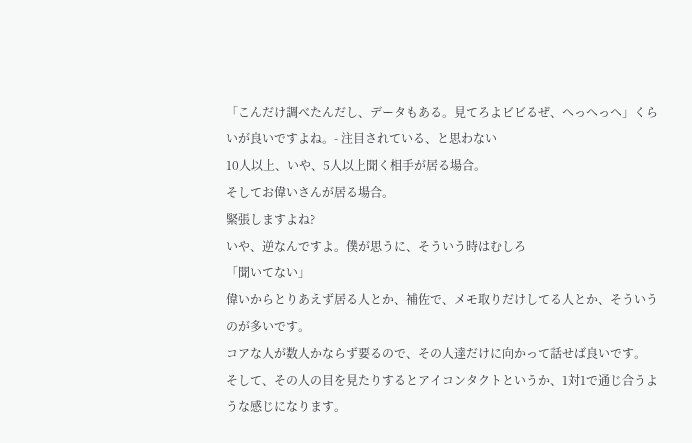「こんだけ調べたんだし、データもある。見てろよビビるぜ、へっへっへ」くらいが良いですよね。- 注目されている、と思わない
10人以上、いや、5人以上聞く相手が居る場合。
そしてお偉いさんが居る場合。
緊張しますよね?
いや、逆なんですよ。僕が思うに、そういう時はむしろ
「聞いてない」
偉いからとりあえず居る人とか、補佐で、メモ取りだけしてる人とか、そういうのが多いです。
コアな人が数人かならず要るので、その人達だけに向かって話せば良いです。
そして、その人の目を見たりするとアイコンタクトというか、1対1で通じ合うような感じになります。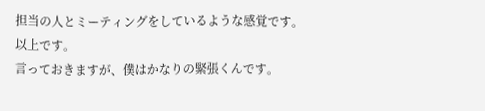担当の人とミーティングをしているような感覚です。
以上です。
言っておきますが、僕はかなりの緊張くんです。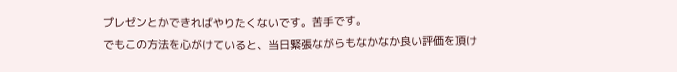プレゼンとかできればやりたくないです。苦手です。
でもこの方法を心がけていると、当日緊張ながらもなかなか良い評価を頂け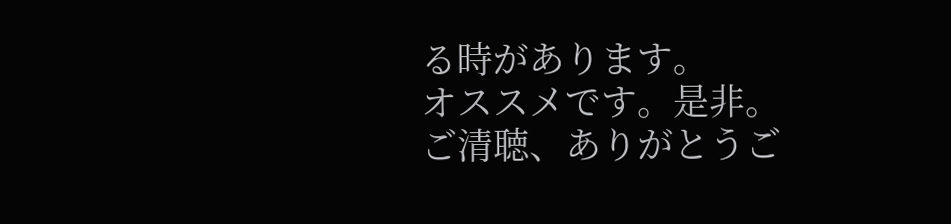る時があります。
オススメです。是非。
ご清聴、ありがとうご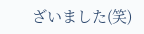ざいました(笑)